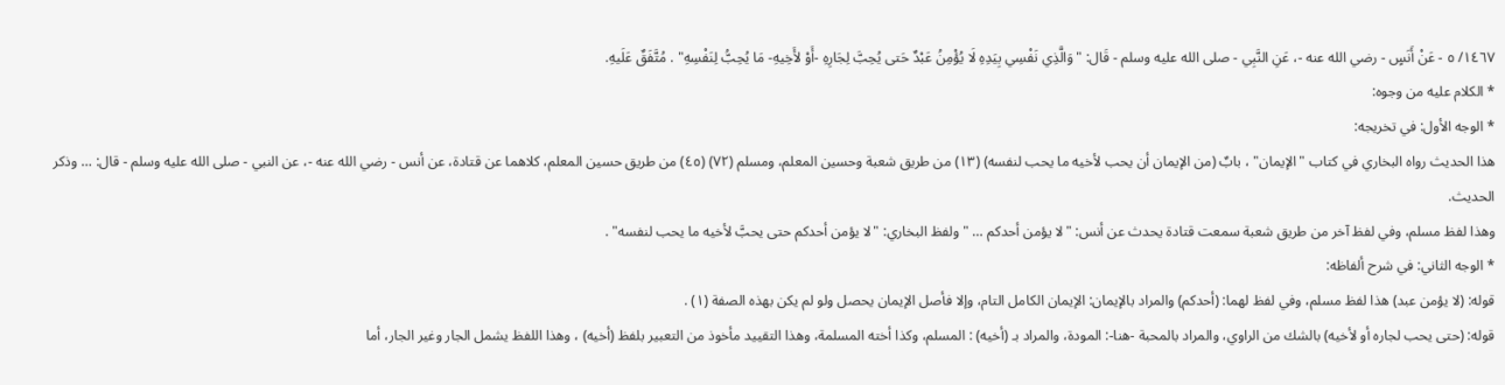١٤٦٧/ ٥ - عَنْ أَنَسٍ - رضي الله عنه -، عَنِ النَّبِي - صلى الله عليه وسلم - قَال: "وَالَّذِي نَفْسِي بِيَدِهِ لَا يُؤْمِنُ عَبْدٌ حَتى يُحِبَّ لِجَارِهِ -أَوْ لأَخِيهِ- مَا يُحِبُّ لِنَفْسِهِ" . مُتَّفَقٌ عَلَيهِ.
* الكلام عليه من وجوه:
* الوجه الأول: في تخريجه:
هذا الحديث رواه البخاري في كتاب "الإيمان" ، بابٌ (من الإيمان أن يحب لأخيه ما يحب لنفسه) (١٣) من طريق شعبة وحسين المعلم، ومسلم (٧٢) (٤٥) من طريق حسين المعلم، كلاهما عن قتادة، عن أنس - رضي الله عنه -، عن النبي - صلى الله عليه وسلم - قال: … وذكر الحديث.
وهذا لفظ مسلم، وفي لفظ آخر من طريق شعبة سمعت قتادة يحدث عن أنس: "لا يؤمن أحدكم … " ولفظ البخاري: "لا يؤمن أحدكم حتى يحبَّ لأخيه ما يحب لنفسه" .
* الوجه الثاني: في شرح ألفاظه:
قوله: (لا يؤمن عبد) هذا لفظ مسلم، وفي لفظ لهما: (أحدكم) والمراد بالإيمان: الإيمان الكامل التام، وإلا فأصل الإيمان يحصل ولو لم يكن بهذه الصفة (١) .
قوله: (حتى يحب لجاره أو لأخيه) بالشك من الراوي، والمراد بالمحبة -هنا-: المودة، والمراد بـ (أخيه) : المسلم، وكذا أخته المسلمة، وهذا التقييد مأخوذ من التعبير بلفظ (أخيه) ، وهذا اللفظ يشمل الجار وغير الجار، أما